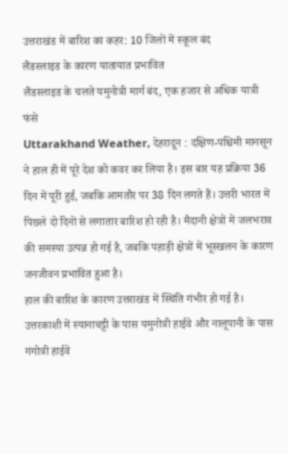उत्तराखंड में बारिश का कहर: 10 जिलों में स्कूल बंद
लैंडस्लाइड के कारण यातायात प्रभावित
लैंडस्लाइड के चलते यमुनोत्री मार्ग बंद, एक हजार से अधिक यात्री फंसे
Uttarakhand Weather, देहरादून : दक्षिण-पश्चिमी मानसून ने हाल ही में पूरे देश को कवर कर लिया है। इस बार यह प्रक्रिया 36 दिन में पूरी हुई, जबकि आमतौर पर 38 दिन लगते हैं। उत्तरी भारत में पिछले दो दिनों से लगातार बारिश हो रही है। मैदानी क्षेत्रों में जलभराव की समस्या उत्पन्न हो गई है, जबकि पहाड़ी क्षेत्रों में भूस्खलन के कारण जनजीवन प्रभावित हुआ है।
हाल की बारिश के कारण उत्तराखंड में स्थिति गंभीर हो गई है। उत्तरकाशी में स्यानाचट्टी के पास यमुनोत्री हाईवे और नालूपानी के पास गंगोत्री हाईवे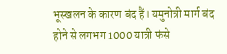भूस्खलन के कारण बंद हैं। यमुनोत्री मार्ग बंद होने से लगभग 1000 यात्री फंसे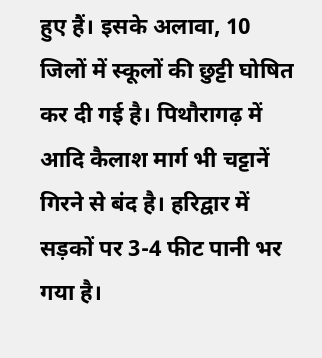हुए हैं। इसके अलावा, 10 जिलों में स्कूलों की छुट्टी घोषित कर दी गई है। पिथौरागढ़ में आदि कैलाश मार्ग भी चट्टानें गिरने से बंद है। हरिद्वार में सड़कों पर 3-4 फीट पानी भर गया है।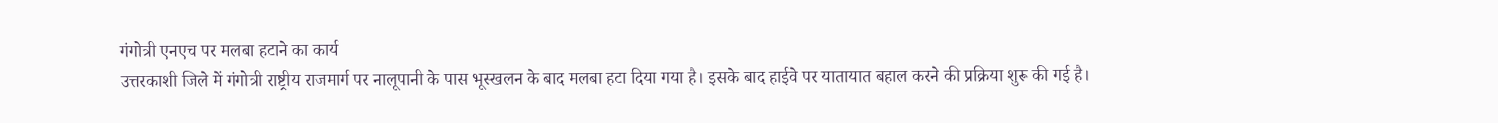गंगोत्री एनएच पर मलबा हटाने का कार्य
उत्तरकाशी जिले में गंगोत्री राष्ट्रीय राजमार्ग पर नालूपानी के पास भूस्खलन के बाद मलबा हटा दिया गया है। इसके बाद हाईवे पर यातायात बहाल करने की प्रक्रिया शुरू की गई है।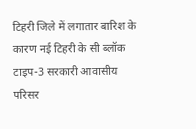टिहरी जिले में लगातार बारिश के कारण नई टिहरी के सी ब्लॉक टाइप-3 सरकारी आवासीय परिसर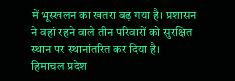में भूस्खलन का खतरा बढ़ गया है। प्रशासन ने वहां रहने वाले तीन परिवारों को सुरक्षित स्थान पर स्थानांतरित कर दिया है।
हिमाचल प्रदेश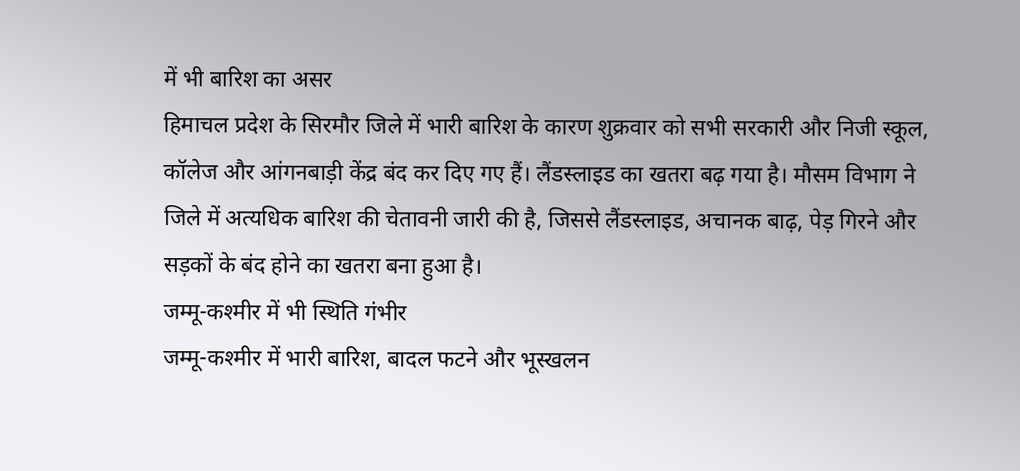में भी बारिश का असर
हिमाचल प्रदेश के सिरमौर जिले में भारी बारिश के कारण शुक्रवार को सभी सरकारी और निजी स्कूल, कॉलेज और आंगनबाड़ी केंद्र बंद कर दिए गए हैं। लैंडस्लाइड का खतरा बढ़ गया है। मौसम विभाग ने जिले में अत्यधिक बारिश की चेतावनी जारी की है, जिससे लैंडस्लाइड, अचानक बाढ़, पेड़ गिरने और सड़कों के बंद होने का खतरा बना हुआ है।
जम्मू-कश्मीर में भी स्थिति गंभीर
जम्मू-कश्मीर में भारी बारिश, बादल फटने और भूस्खलन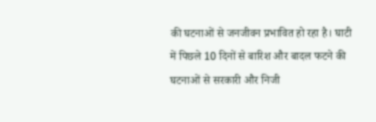की घटनाओं से जनजीवन प्रभावित हो रहा है। घाटी में पिछले 10 दिनों से बारिश और बादल फटने की घटनाओं से सरकारी और निजी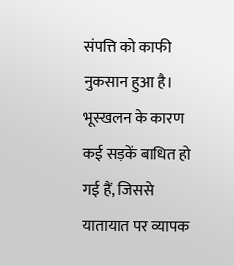संपत्ति को काफी नुकसान हुआ है। भूस्खलन के कारण कई सड़कें बाधित हो गई हैं, जिससे यातायात पर व्यापक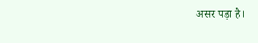असर पड़ा है।